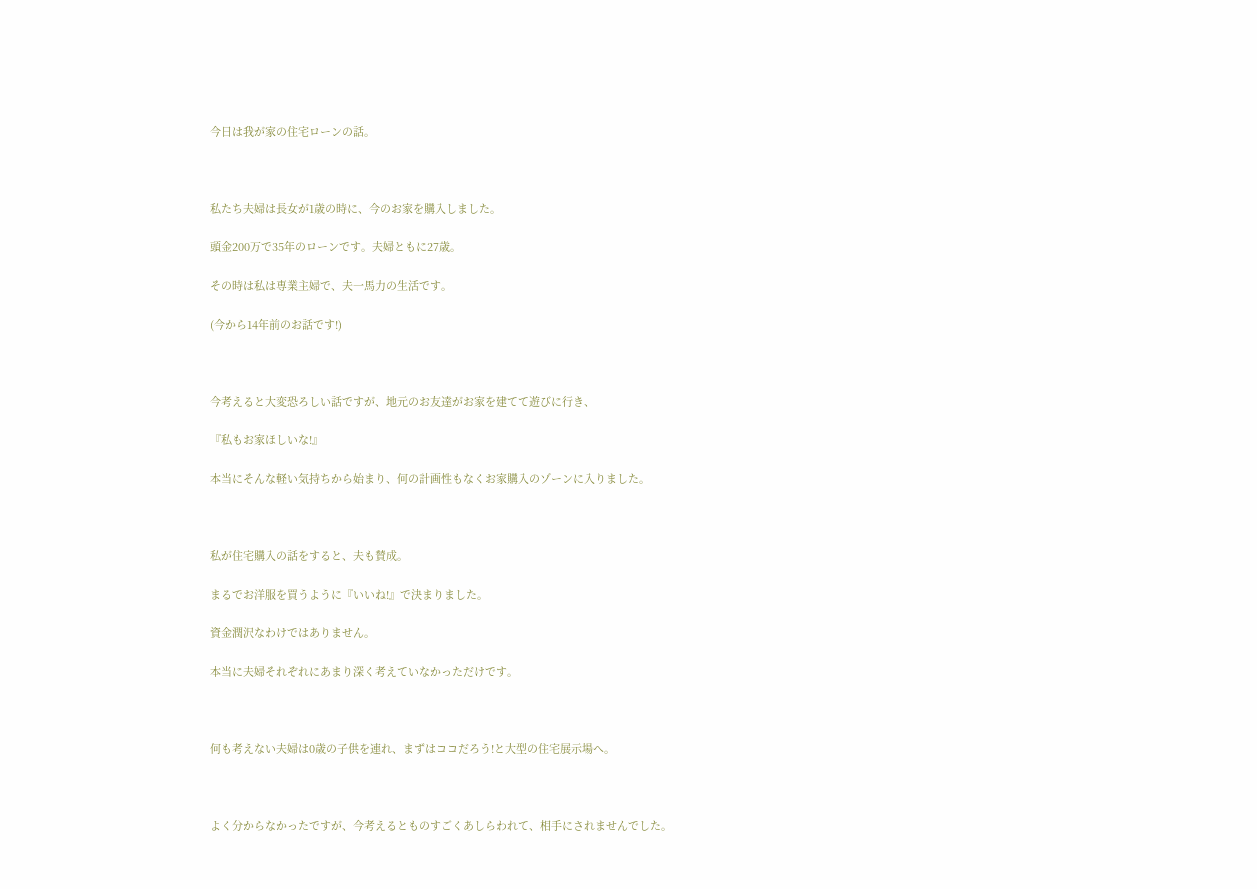今日は我が家の住宅ローンの話。



私たち夫婦は長女が1歳の時に、今のお家を購入しました。

頭金200万で35年のローンです。夫婦ともに27歳。

その時は私は専業主婦で、夫一馬力の生活です。

(今から14年前のお話です!)



今考えると大変恐ろしい話ですが、地元のお友達がお家を建てて遊びに行き、

『私もお家ほしいな!』

本当にそんな軽い気持ちから始まり、何の計画性もなくお家購入のゾーンに入りました。



私が住宅購入の話をすると、夫も賛成。

まるでお洋服を買うように『いいね!』で決まりました。

資金潤沢なわけではありません。

本当に夫婦それぞれにあまり深く考えていなかっただけです。



何も考えない夫婦は0歳の子供を連れ、まずはココだろう!と大型の住宅展示場へ。



よく分からなかったですが、今考えるとものすごくあしらわれて、相手にされませんでした。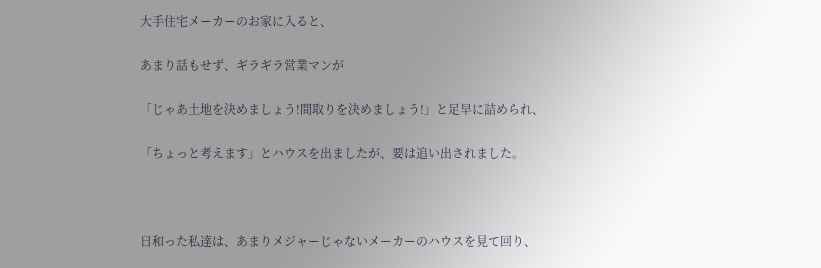大手住宅メーカーのお家に入ると、

あまり話もせず、ギラギラ営業マンが

「じゃあ土地を決めましょう!間取りを決めましょう!」と足早に詰められ、

「ちょっと考えます」とハウスを出ましたが、要は追い出されました。



日和った私達は、あまりメジャーじゃないメーカーのハウスを見て回り、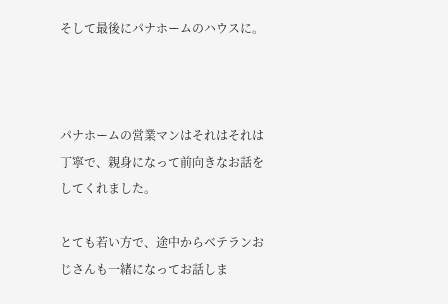そして最後にパナホームのハウスに。



パナホームの営業マンはそれはそれは丁寧で、親身になって前向きなお話をしてくれました。

とても若い方で、途中からベテランおじさんも一緒になってお話しま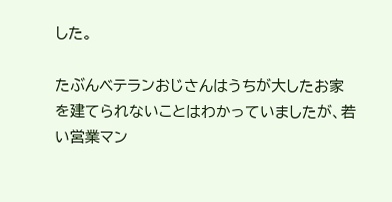した。

たぶんベテランおじさんはうちが大したお家を建てられないことはわかっていましたが、若い営業マン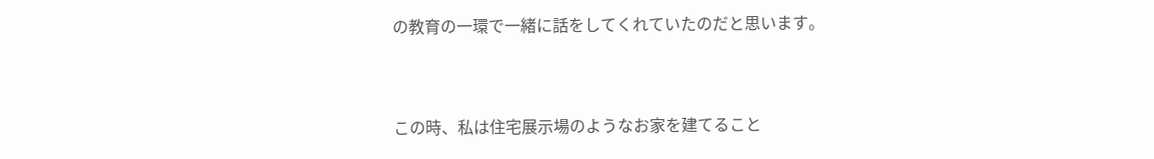の教育の一環で一緒に話をしてくれていたのだと思います。



この時、私は住宅展示場のようなお家を建てること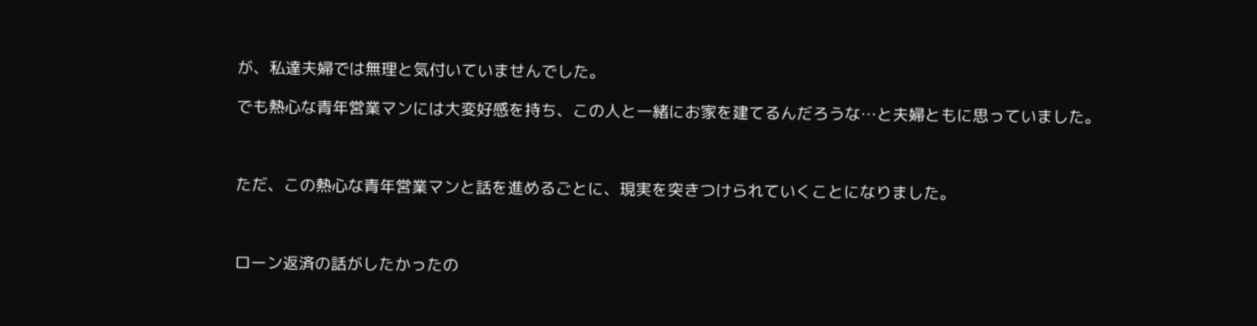が、私達夫婦では無理と気付いていませんでした。

でも熱心な青年営業マンには大変好感を持ち、この人と一緒にお家を建てるんだろうな…と夫婦ともに思っていました。



ただ、この熱心な青年営業マンと話を進めるごとに、現実を突きつけられていくことになりました。



ローン返済の話がしたかったの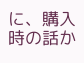に、購入時の話か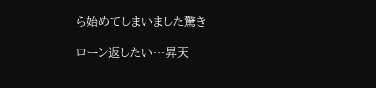ら始めてしまいました驚き

ローン返したい…昇天